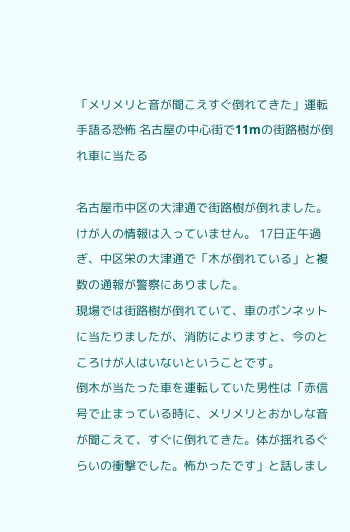「メリメリと音が聞こえすぐ倒れてきた」運転手語る恐怖 名古屋の中心街で11mの街路樹が倒れ車に当たる

名古屋市中区の大津通で街路樹が倒れました。けが人の情報は入っていません。 17日正午過ぎ、中区栄の大津通で「木が倒れている」と複数の通報が警察にありました。
現場では街路樹が倒れていて、車のボンネットに当たりましたが、消防によりますと、今のところけが人はいないということです。
倒木が当たった車を運転していた男性は「赤信号で止まっている時に、メリメリとおかしな音が聞こえて、すぐに倒れてきた。体が揺れるぐらいの衝撃でした。怖かったです」と話しまし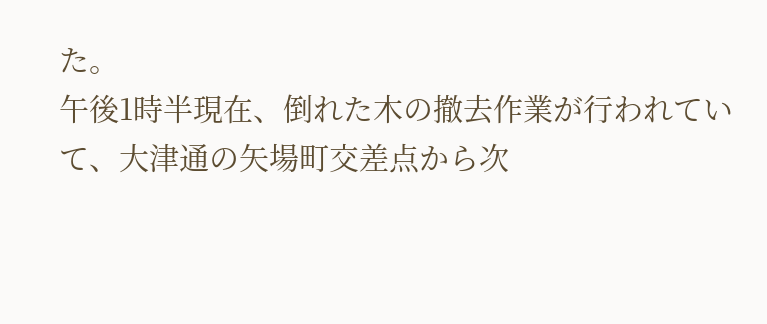た。
午後1時半現在、倒れた木の撤去作業が行われていて、大津通の矢場町交差点から次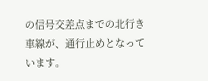の信号交差点までの北行き車線が、通行止めとなっています。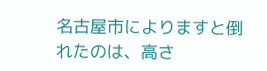名古屋市によりますと倒れたのは、高さ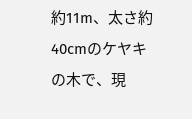約11m、太さ約40cmのケヤキの木で、現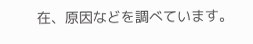在、原因などを調べています。